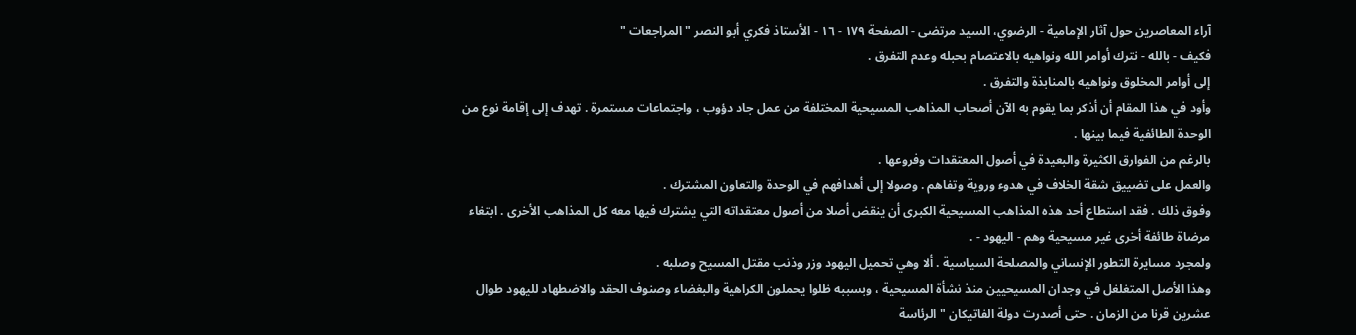آراء المعاصرين حول آثار الإمامية - الرضوي، السيد مرتضى - الصفحة ١٧٩ - ١٦ - الأستاذ فكري أبو النصر " المراجعات "
فكيف - بالله - نترك أوامر الله ونواهيه بالاعتصام بحبله وعدم التفرق .
إلى أوامر المخلوق ونواهيه بالمنابذة والتفرق .
وأود في هذا المقام أن أذكر بما يقوم به الآن أصحاب المذاهب المسيحية المختلفة من عمل جاد دؤوب ، واجتماعات مستمرة . تهدف إلى إقامة نوع من الوحدة الطائفية فيما بينها .
بالرغم من الفوارق الكثيرة والبعيدة في أصول المعتقدات وفروعها .
والعمل على تضييق شقة الخلاف في هدوء وروية وتفاهم . وصولا إلى أهدافهم في الوحدة والتعاون المشترك .
وفوق ذلك . فقد استطاع أحد هذه المذاهب المسيحية الكبرى أن ينقض أصلا من أصول معتقداته التي يشترك فيها معه كل المذاهب الأخرى . ابتغاء مرضاة طائفة أخرى غير مسيحية وهم - اليهود - .
ولمجرد مسايرة التطور الإنساني والمصلحة السياسية . ألا وهي تحميل اليهود وزر وذنب مقتل المسيح وصلبه .
وهذا الأصل المتغلغل في وجدان المسيحيين منذ نشأة المسيحية ، وبسببه ظلوا يحملون الكراهية والبغضاء وصنوف الحقد والاضطهاد لليهود طوال عشرين قرنا من الزمان . حتى أصدرت دولة الفاتيكان " الرئاسة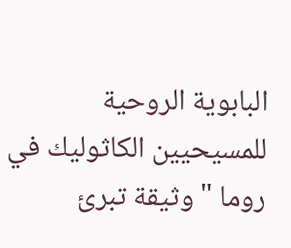البابوية الروحية للمسيحيين الكاثوليك في روما " وثيقة تبرئ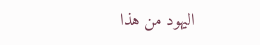اليهود من هذا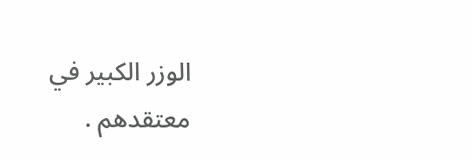الوزر الكبير في معتقدهم .